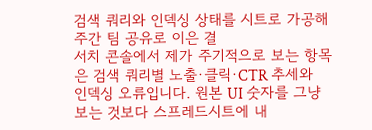검색 쿼리와 인덱싱 상태를 시트로 가공해 주간 팀 공유로 이은 결
서치 콘솔에서 제가 주기적으로 보는 항목은 검색 쿼리별 노출·클릭·CTR 추세와 인덱싱 오류입니다. 원본 UI 숫자를 그냥 보는 것보다 스프레드시트에 내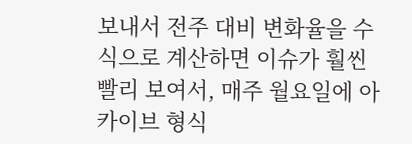보내서 전주 대비 변화율을 수식으로 계산하면 이슈가 훨씬 빨리 보여서, 매주 월요일에 아카이브 형식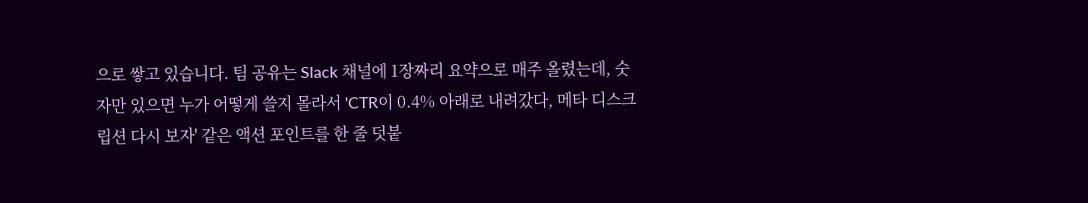으로 쌓고 있습니다. 팀 공유는 Slack 채널에 1장짜리 요약으로 매주 올렸는데, 숫자만 있으면 누가 어떻게 쓸지 몰라서 'CTR이 0.4% 아래로 내려갔다, 메타 디스크립션 다시 보자' 같은 액션 포인트를 한 줄 덧붙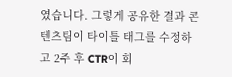였습니다. 그렇게 공유한 결과 콘텐츠팀이 타이틀 태그를 수정하고 2주 후 CTR이 회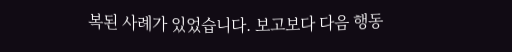복된 사례가 있었습니다. 보고보다 다음 행동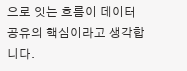으로 잇는 흐름이 데이터 공유의 핵심이라고 생각합니다.